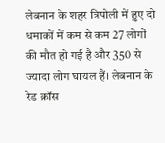लेबनान के शहर त्रिपोली में हुए दो धमाकों में कम से कम 27 लोगों की मौत हो गई है और 350 से ज्यादा लोग घायल हैं। लेबनान के रेड क्रॉस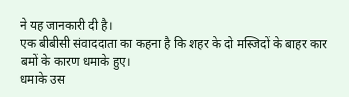ने यह जानकारी दी है।
एक बीबीसी संवाददाता का कहना है कि शहर के दो मस्जिदों के बाहर कार बमों के कारण धमाके हुए।
धमाके उस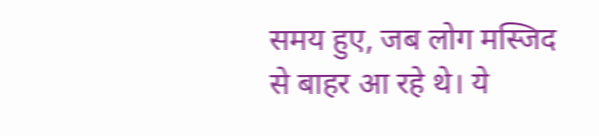समय हुए, जब लोग मस्जिद से बाहर आ रहे थे। ये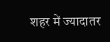शहर में ज्यादातर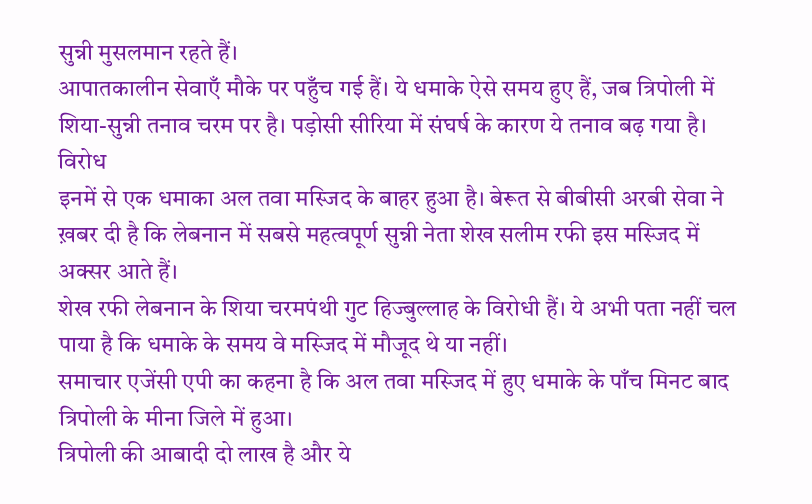सुन्नी मुसलमान रहते हैं।
आपातकालीन सेवाएँ मौके पर पहुँच गई हैं। ये धमाके ऐसे समय हुए हैं, जब त्रिपोली में शिया-सुन्नी तनाव चरम पर है। पड़ोसी सीरिया में संघर्ष के कारण ये तनाव बढ़ गया है।
विरोध
इनमें से एक धमाका अल तवा मस्जिद के बाहर हुआ है। बेरूत से बीबीसी अरबी सेवा ने ख़बर दी है कि लेबनान में सबसे महत्वपूर्ण सुन्नी नेता शेख सलीम रफी इस मस्जिद में अक्सर आते हैं।
शेख रफी लेबनान के शिया चरमपंथी गुट हिज्बुल्लाह के विरोधी हैं। ये अभी पता नहीं चल पाया है कि धमाके के समय वे मस्जिद में मौजूद थे या नहीं।
समाचार एजेंसी एपी का कहना है कि अल तवा मस्जिद में हुए धमाके के पाँच मिनट बाद त्रिपोली के मीना जिले में हुआ।
त्रिपोली की आबादी दो लाख है और ये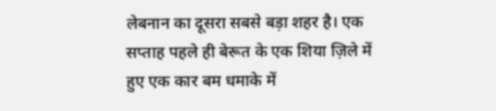लेबनान का दूसरा सबसे बड़ा शहर है। एक सप्ताह पहले ही बेरूत के एक शिया ज़िले में हुए एक कार बम धमाके में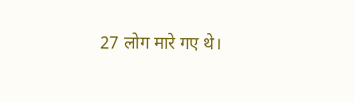27 लोग मारे गए थे।